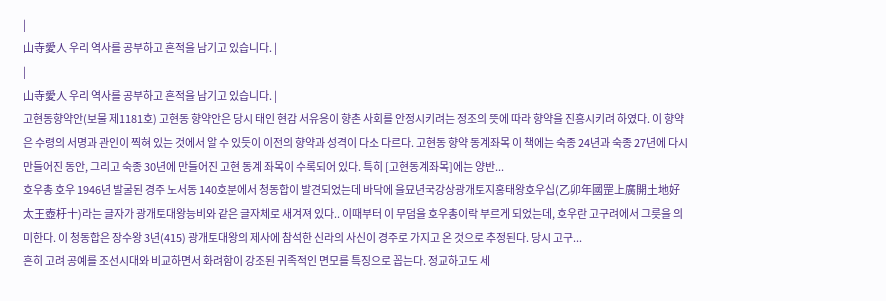|
山寺愛人 우리 역사를 공부하고 흔적을 남기고 있습니다. |
|
山寺愛人 우리 역사를 공부하고 흔적을 남기고 있습니다. |
고현동향약안(보물 제1181호) 고현동 향약안은 당시 태인 현감 서유응이 향촌 사회를 안정시키려는 정조의 뜻에 따라 향약을 진흥시키려 하였다. 이 향약은 수령의 서명과 관인이 찍혀 있는 것에서 알 수 있듯이 이전의 향약과 성격이 다소 다르다. 고현동 향약 동계좌목 이 책에는 숙종 24년과 숙종 27년에 다시 만들어진 동안, 그리고 숙종 30년에 만들어진 고현 동계 좌목이 수록되어 있다. 특히 [고현동계좌목]에는 양반...
호우총 호우 1946년 발굴된 경주 노서동 140호분에서 청동합이 발견되었는데 바닥에 을묘년국강상광개토지홍태왕호우십(乙卯年國罡上廣開土地好太王壺杅十)라는 글자가 광개토대왕능비와 같은 글자체로 새겨져 있다.. 이때부터 이 무덤을 호우총이락 부르게 되었는데, 호우란 고구려에서 그릇을 의미한다. 이 청동합은 장수왕 3년(415) 광개토대왕의 제사에 참석한 신라의 사신이 경주로 가지고 온 것으로 추정된다. 당시 고구...
흔히 고려 공예를 조선시대와 비교하면서 화려함이 강조된 귀족적인 면모를 특징으로 꼽는다. 정교하고도 세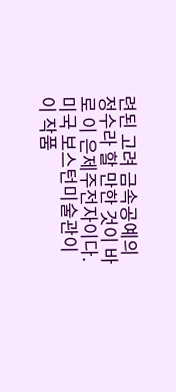련된 고려 금속공예의 정수라 할 만한 것이 바로 이 은제주전자이다. 미국 보스턴미술관이 이 작품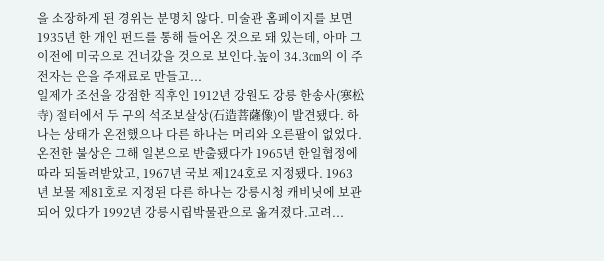을 소장하게 된 경위는 분명치 않다. 미술관 홈페이지를 보면 1935년 한 개인 펀드를 통해 들어온 것으로 돼 있는데, 아마 그 이전에 미국으로 건너갔을 것으로 보인다.높이 34.3㎝의 이 주전자는 은을 주재료로 만들고...
일제가 조선을 강점한 직후인 1912년 강원도 강릉 한송사(寒松寺) 절터에서 두 구의 석조보살상(石造菩薩像)이 발견됐다. 하나는 상태가 온전했으나 다른 하나는 머리와 오른팔이 없었다. 온전한 불상은 그해 일본으로 반출됐다가 1965년 한일협정에 따라 되돌려받았고, 1967년 국보 제124호로 지정됐다. 1963년 보물 제81호로 지정된 다른 하나는 강릉시청 캐비닛에 보관되어 있다가 1992년 강릉시립박물관으로 옮겨졌다.고려...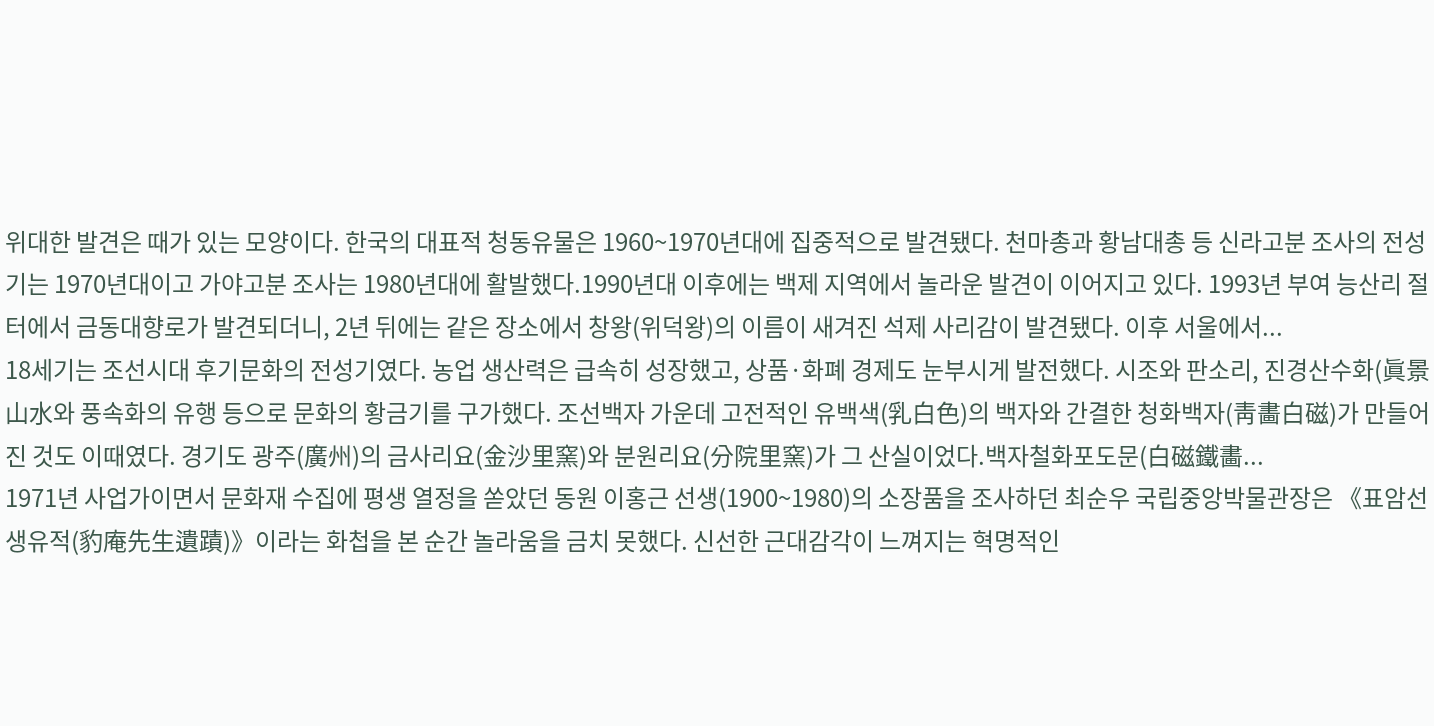위대한 발견은 때가 있는 모양이다. 한국의 대표적 청동유물은 1960~1970년대에 집중적으로 발견됐다. 천마총과 황남대총 등 신라고분 조사의 전성기는 1970년대이고 가야고분 조사는 1980년대에 활발했다.1990년대 이후에는 백제 지역에서 놀라운 발견이 이어지고 있다. 1993년 부여 능산리 절터에서 금동대향로가 발견되더니, 2년 뒤에는 같은 장소에서 창왕(위덕왕)의 이름이 새겨진 석제 사리감이 발견됐다. 이후 서울에서...
18세기는 조선시대 후기문화의 전성기였다. 농업 생산력은 급속히 성장했고, 상품·화폐 경제도 눈부시게 발전했다. 시조와 판소리, 진경산수화(眞景山水와 풍속화의 유행 등으로 문화의 황금기를 구가했다. 조선백자 가운데 고전적인 유백색(乳白色)의 백자와 간결한 청화백자(靑畵白磁)가 만들어진 것도 이때였다. 경기도 광주(廣州)의 금사리요(金沙里窯)와 분원리요(分院里窯)가 그 산실이었다.백자철화포도문(白磁鐵畵...
1971년 사업가이면서 문화재 수집에 평생 열정을 쏟았던 동원 이홍근 선생(1900~1980)의 소장품을 조사하던 최순우 국립중앙박물관장은 《표암선생유적(豹庵先生遺蹟)》이라는 화첩을 본 순간 놀라움을 금치 못했다. 신선한 근대감각이 느껴지는 혁명적인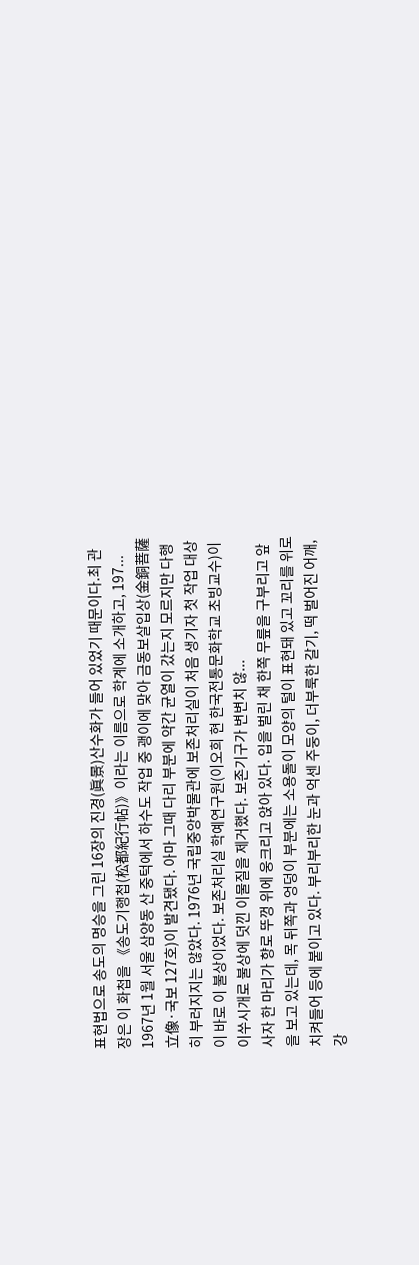표현법으로 송도의 명승을 그린 16장의 진경(眞景)산수화가 들어 있었기 때문이다.최 관장은 이 화첩을 《송도기행첩(松都紀行帖)》이라는 이름으로 학계에 소개하고, 197...
1967년 1월 서울 삼양동 산 중턱에서 하수도 작업 중 괭이에 맞아 금동보살입상(金銅菩薩立像·국보 127호)이 발견됐다. 아마 그때 다리 부분에 약간 균열이 갔는지 모르지만 다행히 부러지지는 않았다. 1976년 국립중앙박물관에 보존처리실이 처음 생기자 첫 작업 대상이 바로 이 불상이었다. 보존처리실 학예연구원(이오희 현 한국전통문화학교 초빙교수)이 이쑤시개로 불상에 덧낀 이물질을 제거했다. 보존기구가 변변치 않...
사자 한 마리가 향로 뚜껑 위에 웅크리고 앉아 있다. 입을 벌린 채 한쪽 무릎을 구부리고 앞을 보고 있는데, 목 뒤쪽과 엉덩이 부분에는 소용돌이 모양의 털이 표현돼 있고 꼬리를 위로 치켜들어 등에 붙이고 있다. 부리부리한 눈과 억센 주둥이, 더부룩한 갈기, 떡 벌어진 어깨, 강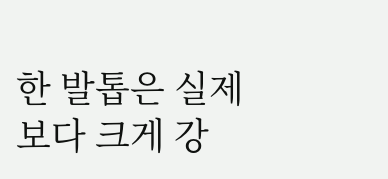한 발톱은 실제보다 크게 강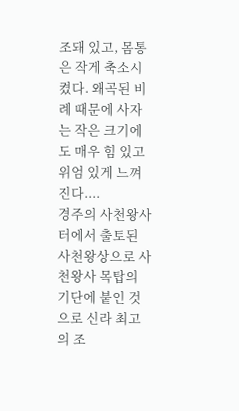조돼 있고, 몸통은 작게 축소시켰다. 왜곡된 비례 때문에 사자는 작은 크기에도 매우 힘 있고 위엄 있게 느껴진다....
경주의 사천왕사 터에서 출토된 사천왕상으로 사천왕사 목탑의 기단에 붙인 것으로 신라 최고의 조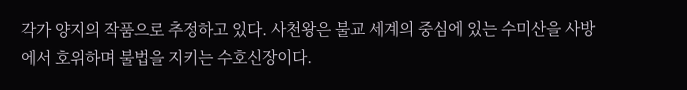각가 양지의 작품으로 추정하고 있다. 사천왕은 불교 세계의 중심에 있는 수미산을 사방에서 호위하며 불법을 지키는 수호신장이다.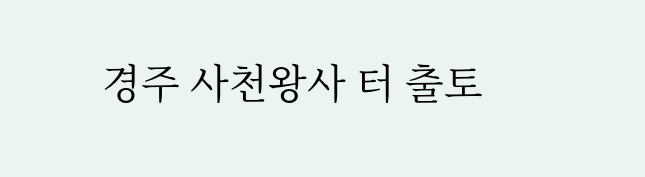경주 사천왕사 터 출토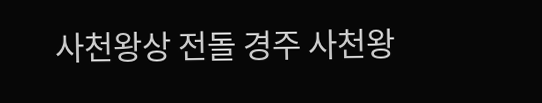사천왕상 전돌 경주 사천왕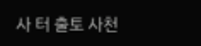사 터 출토 사천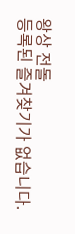왕상 전돌
등록된 즐겨찾기가 없습니다.